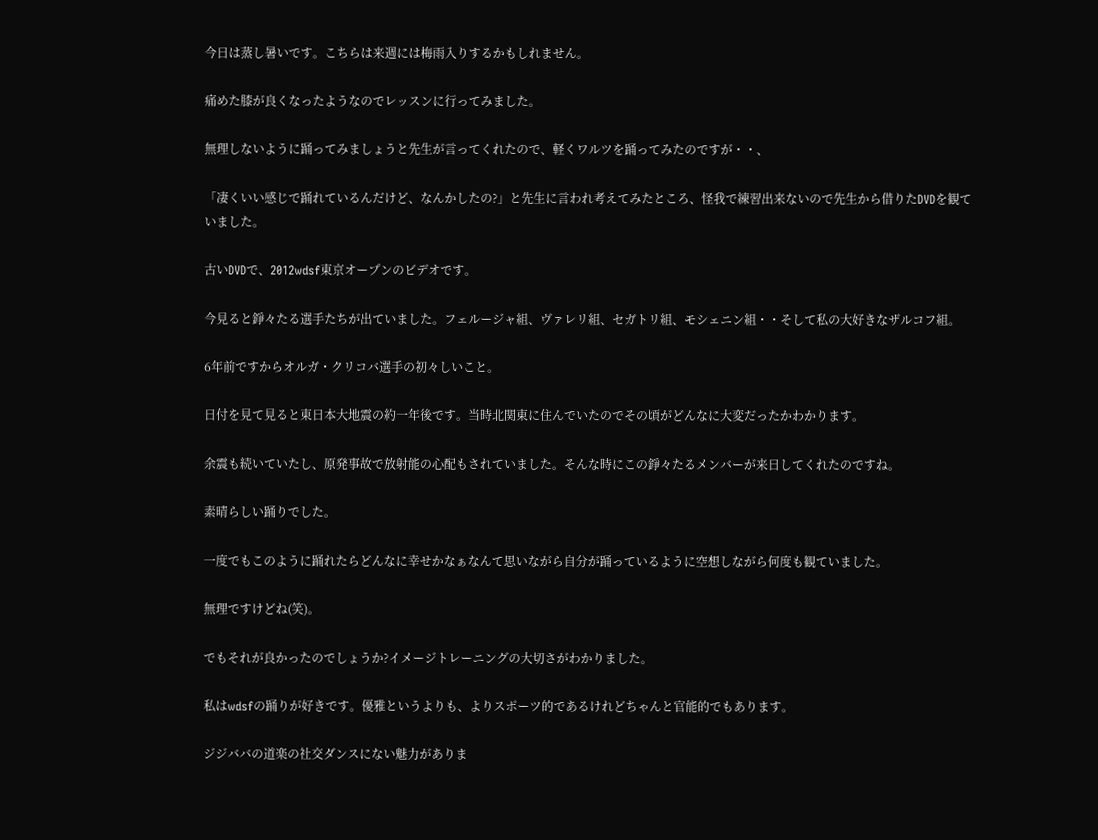今日は蒸し暑いです。こちらは来週には梅雨入りするかもしれません。

痛めた膝が良くなったようなのでレッスンに行ってみました。

無理しないように踊ってみましょうと先生が言ってくれたので、軽くワルツを踊ってみたのですが・・、

「凄くいい感じで踊れているんだけど、なんかしたの?」と先生に言われ考えてみたところ、怪我で練習出来ないので先生から借りたDVDを観ていました。

古いDVDで、2012wdsf東京オープンのビデオです。

今見ると錚々たる選手たちが出ていました。フェルージャ組、ヴァレリ組、セガトリ組、モシェニン組・・そして私の大好きなザルコフ組。

6年前ですからオルガ・クリコバ選手の初々しいこと。

日付を見て見ると東日本大地震の約一年後です。当時北関東に住んでいたのでその頃がどんなに大変だったかわかります。

余震も続いていたし、原発事故で放射能の心配もされていました。そんな時にこの錚々たるメンバーが来日してくれたのですね。

素晴らしい踊りでした。

一度でもこのように踊れたらどんなに幸せかなぁなんて思いながら自分が踊っているように空想しながら何度も観ていました。

無理ですけどね(笑)。

でもそれが良かったのでしょうか?イメージトレーニングの大切さがわかりました。

私はwdsfの踊りが好きです。優雅というよりも、よりスポーツ的であるけれどちゃんと官能的でもあります。

ジジババの道楽の社交ダンスにない魅力がありま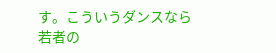す。こういうダンスなら若者の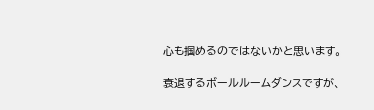心も掴めるのではないかと思います。

衰退するボールルームダンスですが、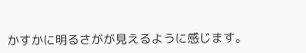かすかに明るさがが見えるように感じます。